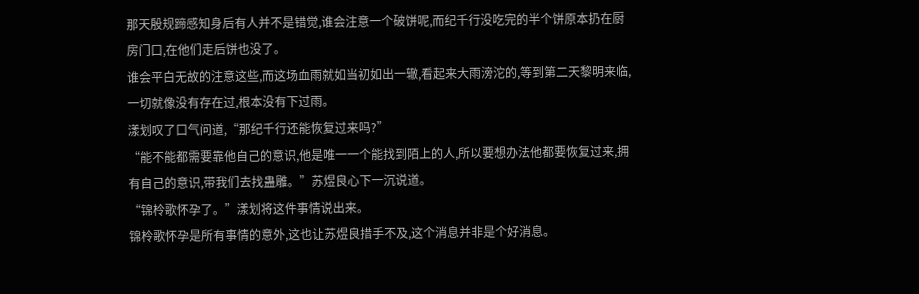那天殷规蹄感知身后有人并不是错觉,谁会注意一个破饼呢,而纪千行没吃完的半个饼原本扔在厨房门口,在他们走后饼也没了。
谁会平白无故的注意这些,而这场血雨就如当初如出一辙,看起来大雨滂沱的,等到第二天黎明来临,一切就像没有存在过,根本没有下过雨。
漾划叹了口气问道,“那纪千行还能恢复过来吗?”
“能不能都需要靠他自己的意识,他是唯一一个能找到陌上的人,所以要想办法他都要恢复过来,拥有自己的意识,带我们去找蛊雕。”苏煜良心下一沉说道。
“锦柃歌怀孕了。”漾划将这件事情说出来。
锦柃歌怀孕是所有事情的意外,这也让苏煜良措手不及,这个消息并非是个好消息。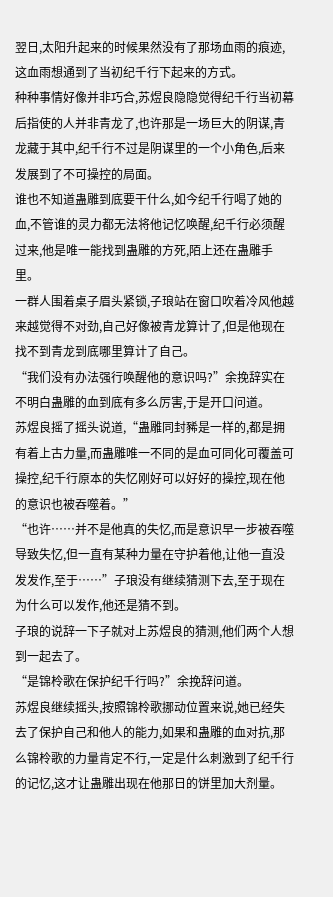翌日,太阳升起来的时候果然没有了那场血雨的痕迹,这血雨想通到了当初纪千行下起来的方式。
种种事情好像并非巧合,苏煜良隐隐觉得纪千行当初幕后指使的人并非青龙了,也许那是一场巨大的阴谋,青龙藏于其中,纪千行不过是阴谋里的一个小角色,后来发展到了不可操控的局面。
谁也不知道蛊雕到底要干什么,如今纪千行喝了她的血,不管谁的灵力都无法将他记忆唤醒,纪千行必须醒过来,他是唯一能找到蛊雕的方死,陌上还在蛊雕手里。
一群人围着桌子眉头紧锁,子琅站在窗口吹着冷风他越来越觉得不对劲,自己好像被青龙算计了,但是他现在找不到青龙到底哪里算计了自己。
“我们没有办法强行唤醒他的意识吗?”余挽辞实在不明白蛊雕的血到底有多么厉害,于是开口问道。
苏煜良摇了摇头说道,“蛊雕同封豨是一样的,都是拥有着上古力量,而蛊雕唯一不同的是血可同化可覆盖可操控,纪千行原本的失忆刚好可以好好的操控,现在他的意识也被吞噬着。”
“也许……并不是他真的失忆,而是意识早一步被吞噬导致失忆,但一直有某种力量在守护着他,让他一直没发发作,至于……”子琅没有继续猜测下去,至于现在为什么可以发作,他还是猜不到。
子琅的说辞一下子就对上苏煜良的猜测,他们两个人想到一起去了。
“是锦柃歌在保护纪千行吗?”余挽辞问道。
苏煜良继续摇头,按照锦柃歌挪动位置来说,她已经失去了保护自己和他人的能力,如果和蛊雕的血对抗,那么锦柃歌的力量肯定不行,一定是什么刺激到了纪千行的记忆,这才让蛊雕出现在他那日的饼里加大剂量。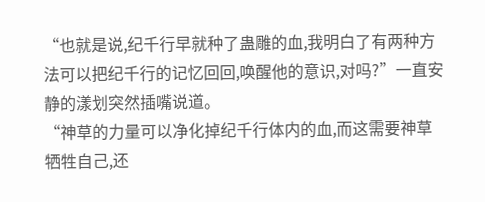“也就是说,纪千行早就种了蛊雕的血,我明白了有两种方法可以把纪千行的记忆回回,唤醒他的意识,对吗?”一直安静的漾划突然插嘴说道。
“神草的力量可以净化掉纪千行体内的血,而这需要神草牺牲自己,还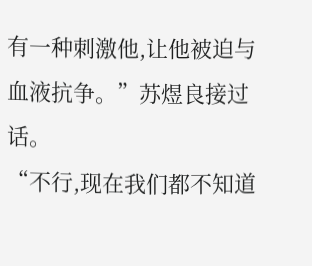有一种刺激他,让他被迫与血液抗争。”苏煜良接过话。
“不行,现在我们都不知道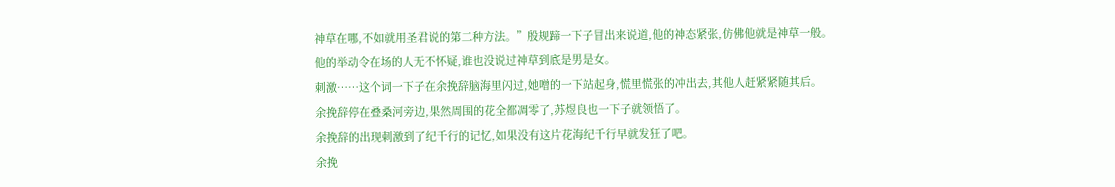神草在哪,不如就用圣君说的第二种方法。”殷规蹄一下子冒出来说道,他的神态紧张,仿佛他就是神草一般。
他的举动令在场的人无不怀疑,谁也没说过神草到底是男是女。
刺激……这个词一下子在余挽辞脑海里闪过,她噌的一下站起身,慌里慌张的冲出去,其他人赶紧紧随其后。
余挽辞停在叠桑河旁边,果然周围的花全都凋零了,苏煜良也一下子就领悟了。
余挽辞的出现刺激到了纪千行的记忆,如果没有这片花海纪千行早就发狂了吧。
余挽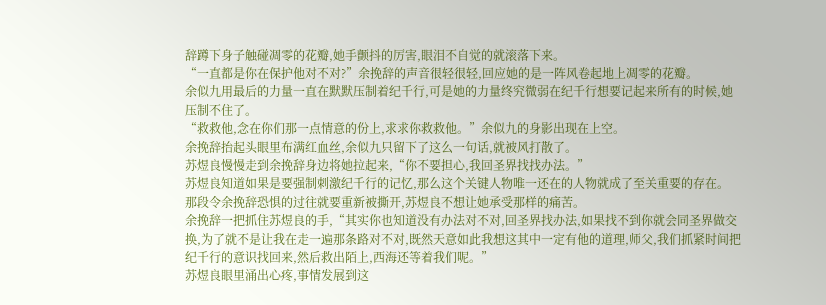辞蹲下身子触碰凋零的花瓣,她手颤抖的厉害,眼泪不自觉的就滚落下来。
“一直都是你在保护他对不对?”余挽辞的声音很轻很轻,回应她的是一阵风卷起地上凋零的花瓣。
余似九用最后的力量一直在默默压制着纪千行,可是她的力量终究微弱在纪千行想要记起来所有的时候,她压制不住了。
“救救他,念在你们那一点情意的份上,求求你救救他。”余似九的身影出现在上空。
余挽辞抬起头眼里布满红血丝,余似九只留下了这么一句话,就被风打散了。
苏煜良慢慢走到余挽辞身边将她拉起来,“你不要担心,我回圣界找找办法。”
苏煜良知道如果是要强制刺激纪千行的记忆,那么这个关键人物唯一还在的人物就成了至关重要的存在。
那段令余挽辞恐惧的过往就要重新被撕开,苏煜良不想让她承受那样的痛苦。
余挽辞一把抓住苏煜良的手,“其实你也知道没有办法对不对,回圣界找办法,如果找不到你就会同圣界做交换,为了就不是让我在走一遍那条路对不对,既然天意如此我想这其中一定有他的道理,师父,我们抓紧时间把纪千行的意识找回来,然后救出陌上,西海还等着我们呢。”
苏煜良眼里涌出心疼,事情发展到这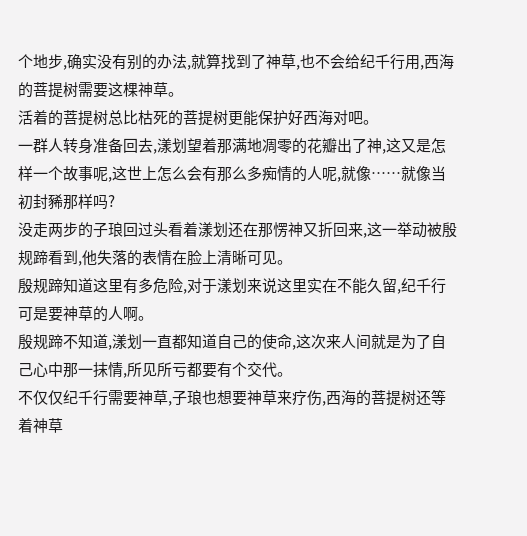个地步,确实没有别的办法,就算找到了神草,也不会给纪千行用,西海的菩提树需要这棵神草。
活着的菩提树总比枯死的菩提树更能保护好西海对吧。
一群人转身准备回去,漾划望着那满地凋零的花瓣出了神,这又是怎样一个故事呢,这世上怎么会有那么多痴情的人呢,就像……就像当初封豨那样吗?
没走两步的子琅回过头看着漾划还在那愣神又折回来,这一举动被殷规蹄看到,他失落的表情在脸上清晰可见。
殷规蹄知道这里有多危险,对于漾划来说这里实在不能久留,纪千行可是要神草的人啊。
殷规蹄不知道,漾划一直都知道自己的使命,这次来人间就是为了自己心中那一抹情,所见所亏都要有个交代。
不仅仅纪千行需要神草,子琅也想要神草来疗伤,西海的菩提树还等着神草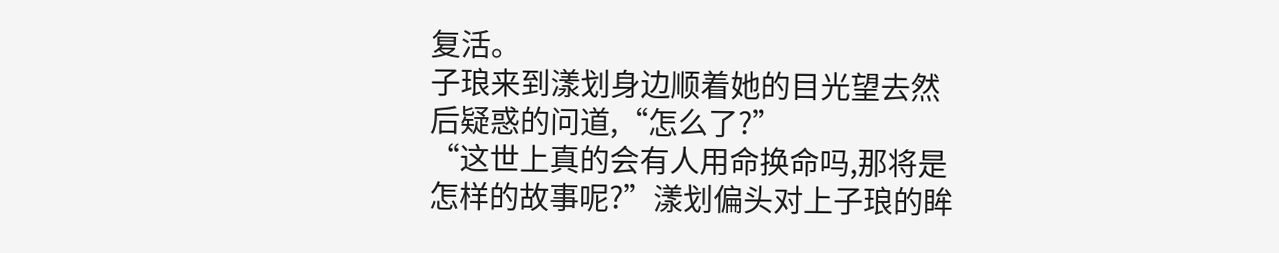复活。
子琅来到漾划身边顺着她的目光望去然后疑惑的问道,“怎么了?”
“这世上真的会有人用命换命吗,那将是怎样的故事呢?”漾划偏头对上子琅的眸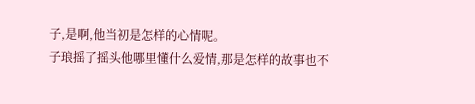子,是啊,他当初是怎样的心情呢。
子琅摇了摇头他哪里懂什么爱情,那是怎样的故事也不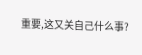重要,这又关自己什么事?